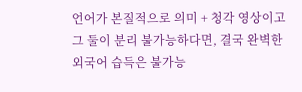언어가 본질적으로 의미 + 청각 영상이고 그 둘이 분리 불가능하다면, 결국 완벽한 외국어 습득은 불가능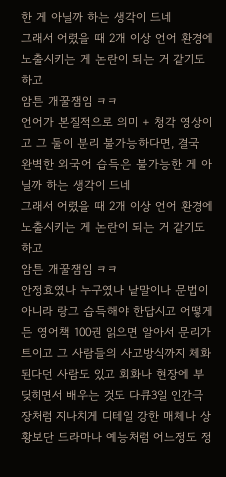한 게 아닐까 하는 생각이 드네
그래서 어렸을 때 2개 이상 언어 환경에 노출시키는 게 논란이 되는 거 같기도 하고
암튼 개꿀잼임 ㅋㅋ
언어가 본질적으로 의미 + 청각 영상이고 그 둘이 분리 불가능하다면, 결국 완벽한 외국어 습득은 불가능한 게 아닐까 하는 생각이 드네
그래서 어렸을 때 2개 이상 언어 환경에 노출시키는 게 논란이 되는 거 같기도 하고
암튼 개꿀잼임 ㅋㅋ
안정효였나 누구였나 낱말이나 문법이 아니라 랑그 습득해야 한답시고 어떻게든 영어책 100권 읽으면 알아서 문리가 트이고 그 사람들의 사고방식까지 체화된다던 사람도 있고 회화나 현장에 부딪히면서 배우는 것도 다큐3일 인간극장처럼 지나치게 디테일 강한 매체나 상황보단 드라마나 예능처럼 어느정도 정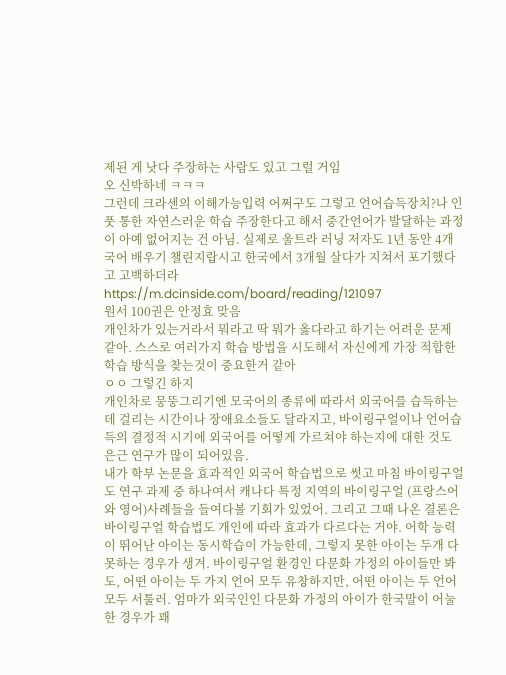제된 게 낫다 주장하는 사람도 있고 그럴 거임
오 신박하네 ㅋㅋㅋ
그런데 크라센의 이해가능입력 어쩌구도 그렇고 언어습득장치?나 인풋 통한 자연스러운 학습 주장한다고 해서 중간언어가 발달하는 과정이 아예 없어지는 건 아님. 실제로 울트라 러닝 저자도 1년 동안 4개 국어 배우기 챌린지랍시고 한국에서 3개월 살다가 지쳐서 포기했다고 고백하더라
https://m.dcinside.com/board/reading/121097
원서 100권은 안정효 맞음
개인차가 있는거라서 뭐라고 딱 뭐가 옳다라고 하기는 어려운 문제 같아. 스스로 여러가지 학습 방법을 시도해서 자신에게 가장 적합한 학습 방식을 찾는것이 중요한거 같아
ㅇㅇ 그렇긴 하지
개인차로 뭉뚱그리기엔 모국어의 종류에 따라서 외국어를 습득하는데 걸리는 시간이나 장애요소들도 달라지고, 바이링구얼이나 언어습득의 결정적 시기에 외국어를 어떻게 가르쳐야 하는지에 대한 것도 은근 연구가 많이 되어있음.
내가 학부 논문을 효과적인 외국어 학습법으로 썻고 마침 바이링구얼도 연구 과제 중 하나여서 캐나다 특정 지역의 바이링구얼 (프랑스어와 영어)사례들을 들여다볼 기회가 있었어. 그리고 그때 나온 결론은 바이링구얼 학습법도 개인에 따라 효과가 다르다는 거야. 어학 능력이 뛰어난 아이는 동시학습이 가능한데, 그렇지 못한 아이는 두개 다 못하는 경우가 생겨. 바이링구얼 환경인 다문화 가정의 아이들만 봐도, 어떤 아이는 두 가지 언어 모두 유창하지만, 어떤 아이는 두 언어 모두 서툴러. 엄마가 외국인인 다문화 가정의 아이가 한국말이 어눌한 경우가 꽤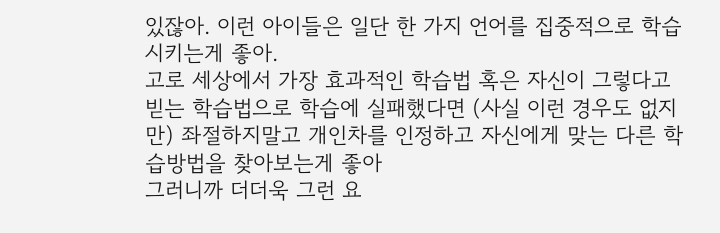있잖아. 이런 아이들은 일단 한 가지 언어를 집중적으로 학습시키는게 좋아.
고로 세상에서 가장 효과적인 학습법 혹은 자신이 그렇다고 빋는 학습법으로 학습에 실패했다면 (사실 이런 경우도 없지만) 좌절하지말고 개인차를 인정하고 자신에게 맞는 다른 학습방법을 찾아보는게 좋아
그러니까 더더욱 그런 요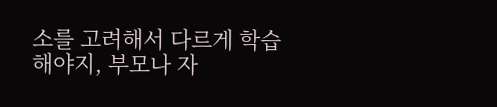소를 고려해서 다르게 학습해야지, 부모나 자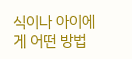식이나 아이에게 어떤 방법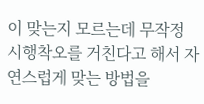이 맞는지 모르는데 무작정 시행착오를 거친다고 해서 자연스럽게 맞는 방법을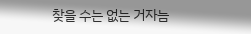찾을 수는 없는 거자늠